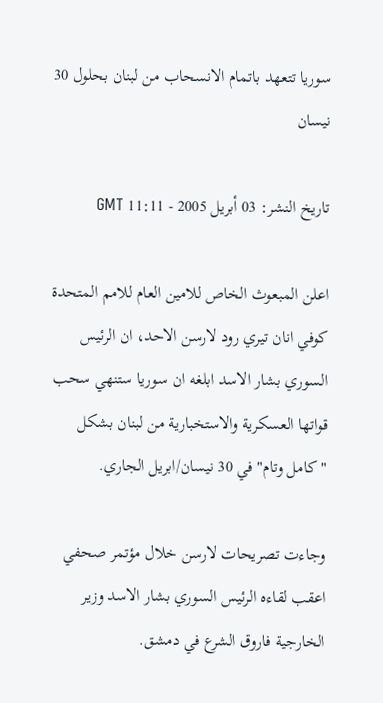سوريا تتعهد باتمام الانسحاب من لبنان بحلول 30 نيسان

تاريخ النشر: 03 أبريل 2005 - 11:11 GMT

اعلن المبعوث الخاص للامين العام للامم المتحدة كوفي انان تيري رود لارسن الاحد، ان الرئيس السوري بشار الاسد ابلغه ان سوريا ستنهي سحب قواتها العسكرية والاستخبارية من لبنان بشكل "كامل وتام" في 30 نيسان/ابريل الجاري.

وجاءت تصريحات لارسن خلال مؤتمر صحفي اعقب لقاءه الرئيس السوري بشار الاسد وزير الخارجية فاروق الشرع في دمشق.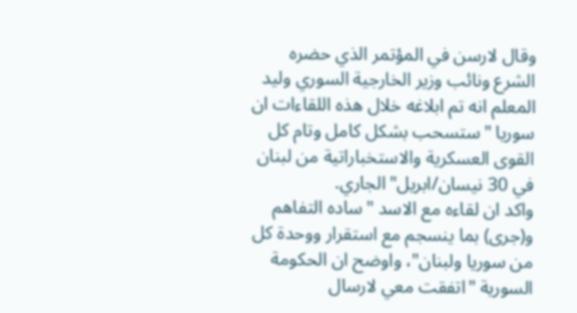وقال لارسن في المؤتمر الذي حضره الشرع ونائب وزير الخارجية السوري وليد المعلم انه تم ابلاغه خلال هذه اللقاءات ان سوريا "ستسحب بشكل كامل وتام كل القوى العسكرية والاستخباراتية من لبنان في 30 نيسان/ابريل" الجاري.
واكد ان لقاءه مع الاسد "ساده التفاهم و(جرى) بما ينسجم مع استقرار ووحدة كل من سوريا ولبنان"، واوضح ان الحكومة السورية "اتفقت معي لارسال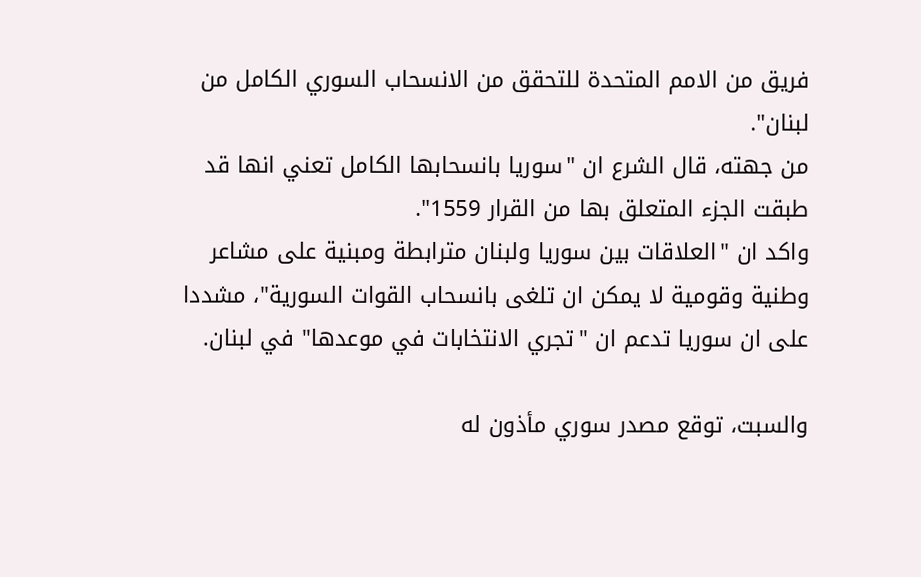فريق من الامم المتحدة للتحقق من الانسحاب السوري الكامل من لبنان".
من جهته، قال الشرع ان "سوريا بانسحابها الكامل تعني انها قد طبقت الجزء المتعلق بها من القرار 1559".
واكد ان "العلاقات بين سوريا ولبنان مترابطة ومبنية على مشاعر وطنية وقومية لا يمكن ان تلغى بانسحاب القوات السورية"، مشددا على ان سوريا تدعم ان "تجري الانتخابات في موعدها" في لبنان.

والسبت، توقع مصدر سوري مأذون له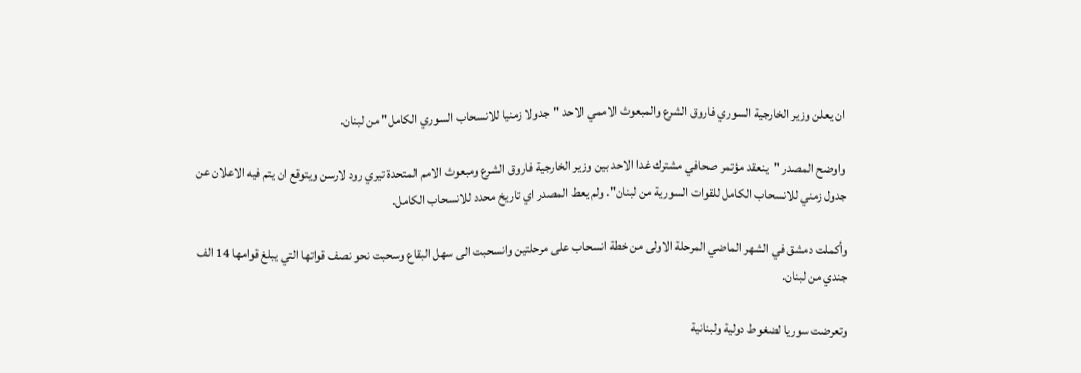ان يعلن وزير الخارجية السوري فاروق الشرع والمبعوث الاممي الاحد "جدولا زمنيا للانسحاب السوري الكامل" من لبنان.

واوضح المصدر "ينعقد مؤتمر صحافي مشترك غدا الاحد بين وزير الخارجية فاروق الشرع ومبعوث الامم المتحدة تيري رود لارسن ويتوقع ان يتم فيه الاعلان عن جدول زمني للانسحاب الكامل للقوات السورية من لبنان". ولم يعط المصدر اي تاريخ محدد للانسحاب الكامل.

وأكملت دمشق في الشهر الماضي المرحلة الاولى من خطة انسحاب على مرحلتين وانسحبت الى سهل البقاع وسحبت نحو نصف قواتها التي يبلغ قوامها 14 الف جندي من لبنان.

وتعرضت سوريا لضغوط دولية ولبنانية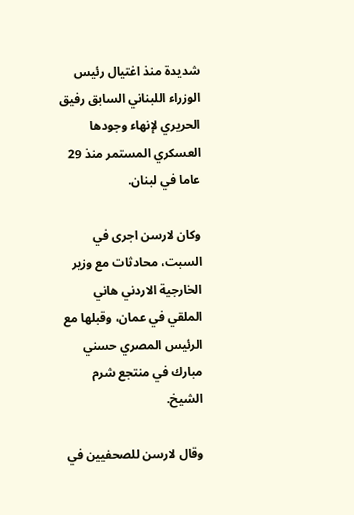شديدة منذ اغتيال رئيس الوزراء اللبناني السابق رفيق الحريري لإنهاء وجودها العسكري المستمر منذ 29 عاما في لبنان.

وكان لارسن اجرى في السبت، محادثات مع وزير الخارجية الاردني هاني الملقي في عمان، وقبلها مع الرئيس المصري حسني مبارك في منتجع شرم الشيخ.

وقال لارسن للصحفيين في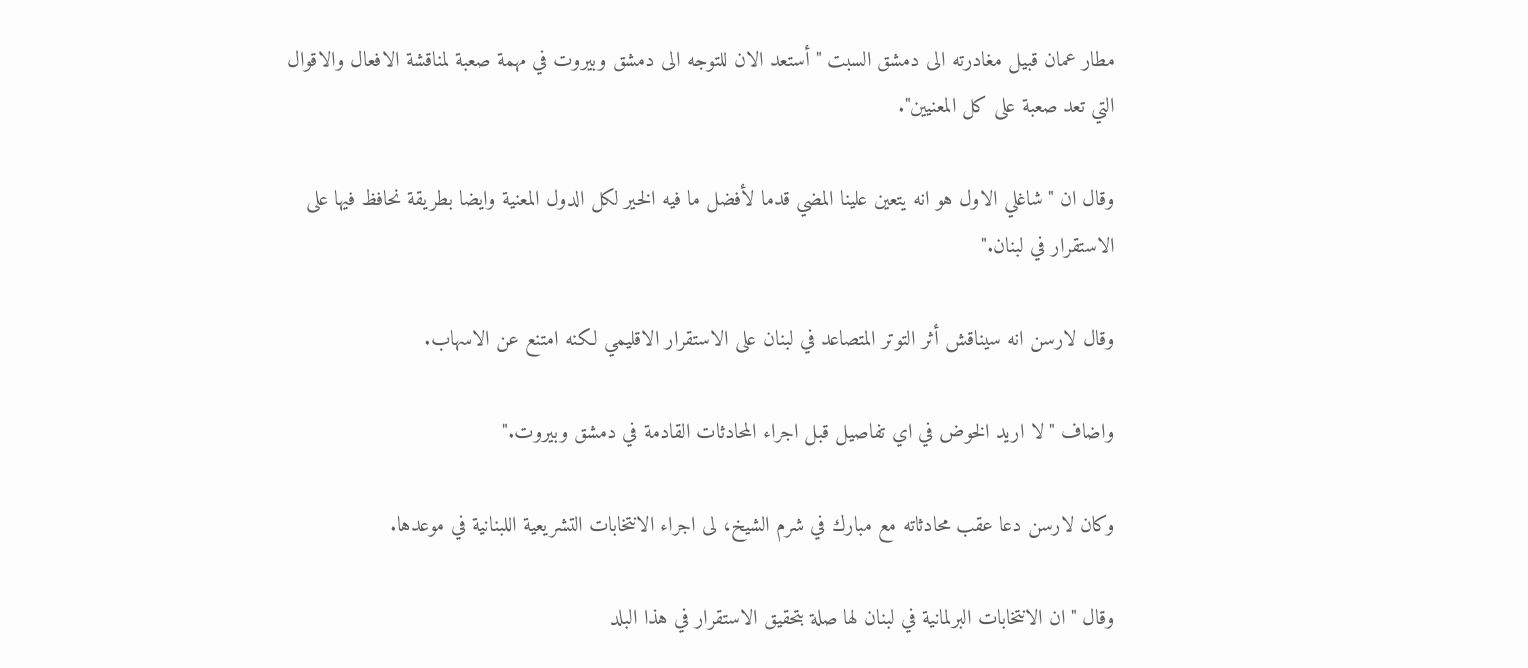مطار عمان قبيل مغادرته الى دمشق السبت "أستعد الان للتوجه الى دمشق وبيروت في مهمة صعبة لمناقشة الافعال والاقوال التي تعد صعبة على كل المعنيين".

وقال ان "شاغلي الاول هو انه يتعين علينا المضي قدما لأفضل ما فيه الخير لكل الدول المعنية وايضا بطريقة نحافظ فيها على الاستقرار في لبنان."

وقال لارسن انه سيناقش أثر التوتر المتصاعد في لبنان على الاستقرار الاقليمي لكنه امتنع عن الاسهاب.

واضاف "لا اريد الخوض في اي تفاصيل قبل اجراء المحادثات القادمة في دمشق وبيروت."

وكان لارسن دعا عقب محادثاته مع مبارك في شرم الشيخ، لى اجراء الانتخابات التشريعية اللبنانية في موعدها.

وقال "ان الانتخابات البرلمانية في لبنان لها صلة بتحقيق الاستقرار في هذا البلد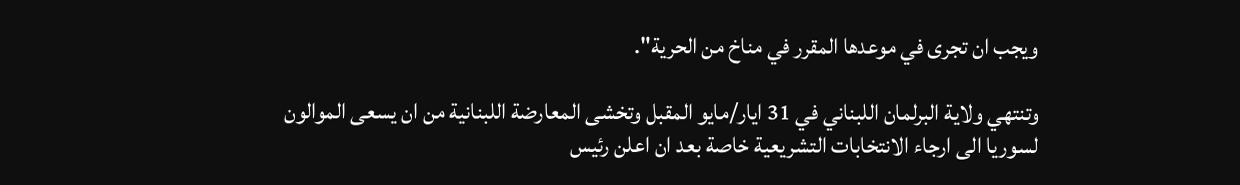ويجب ان تجرى في موعدها المقرر في مناخ من الحرية".

وتنتهي ولاية البرلمان اللبناني في 31 ايار/مايو المقبل وتخشى المعارضة اللبنانية من ان يسعى الموالون لسوريا الى ارجاء الانتخابات التشريعية خاصة بعد ان اعلن رئيس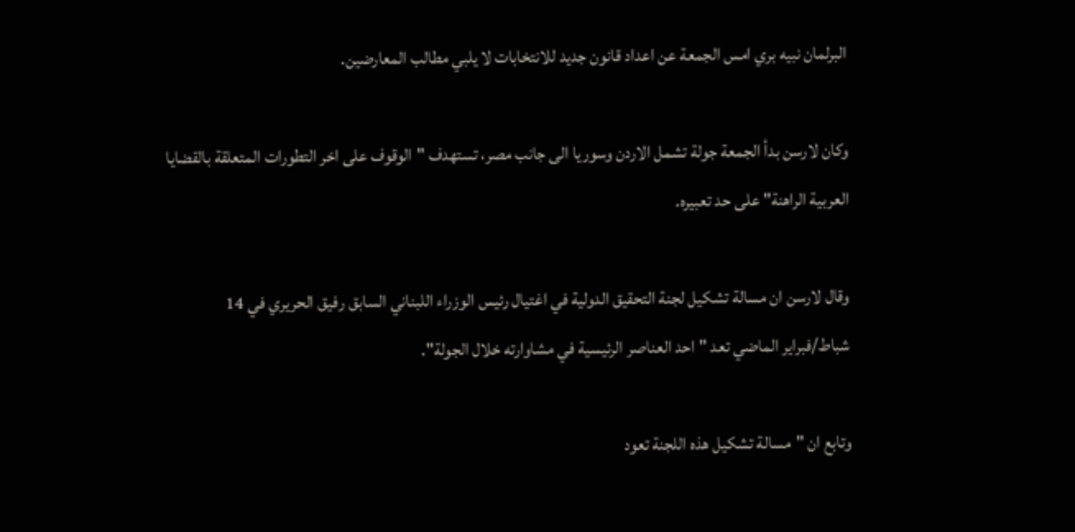البرلمان نبيه بري امس الجمعة عن اعداد قانون جديد للانتخابات لا يلبي مطالب المعارضين.

وكان لارسن بدأ الجمعة جولة تشمل الاردن وسوريا الى جانب مصر، تستهدف "الوقوف على اخر التطورات المتعلقة بالقضايا العربية الراهنة" على حد تعبيره.

وقال لارسن ان مسالة تشكيل لجنة التحقيق الدولية في اغتيال رئيس الوزراء اللبناني السابق رفيق الحريري في 14 شباط/فبراير الماضي تعد "احد العناصر الرئيسية في مشاوارته خلال الجولة".

وتابع ان "مسالة تشكيل هذه اللجنة تعود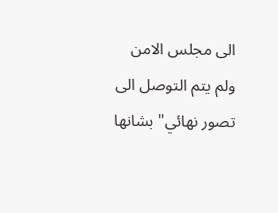الى مجلس الامن ولم يتم التوصل الى تصور نهائي" بشانها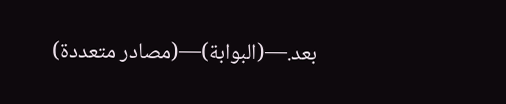بعد.—(البوابة)—(مصادر متعددة)